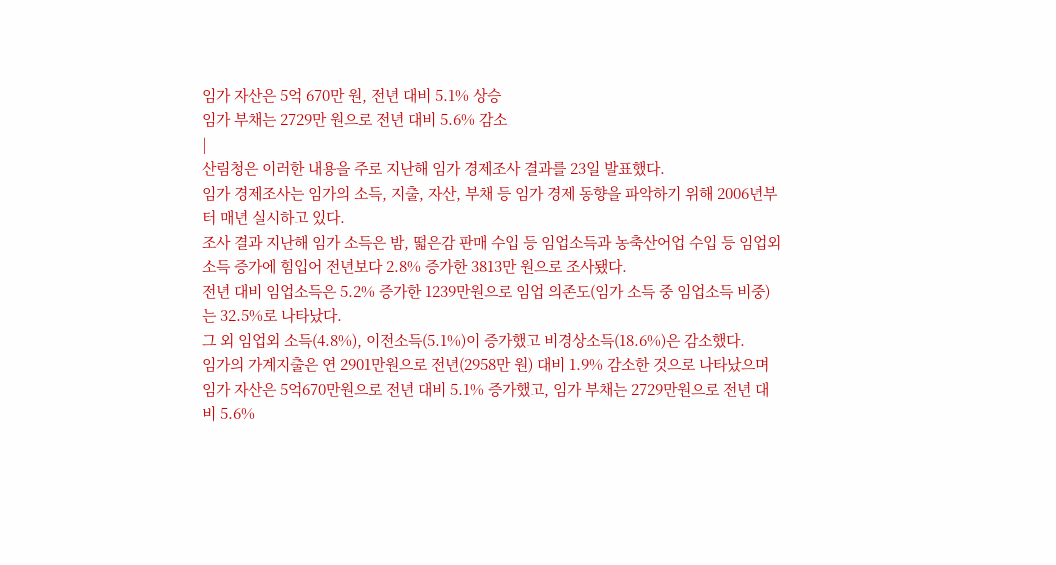임가 자산은 5억 670만 원, 전년 대비 5.1% 상승
임가 부채는 2729만 원으로 전년 대비 5.6% 감소
|
산림청은 이러한 내용을 주로 지난해 임가 경제조사 결과를 23일 발표했다.
임가 경제조사는 임가의 소득, 지출, 자산, 부채 등 임가 경제 동향을 파악하기 위해 2006년부터 매년 실시하고 있다.
조사 결과 지난해 임가 소득은 밤, 떫은감 판매 수입 등 임업소득과 농축산어업 수입 등 임업외 소득 증가에 힘입어 전년보다 2.8% 증가한 3813만 원으로 조사됐다.
전년 대비 임업소득은 5.2% 증가한 1239만원으로 임업 의존도(임가 소득 중 임업소득 비중)는 32.5%로 나타났다.
그 외 임업외 소득(4.8%), 이전소득(5.1%)이 증가했고 비경상소득(18.6%)은 감소했다.
임가의 가계지출은 연 2901만원으로 전년(2958만 원) 대비 1.9% 감소한 것으로 나타났으며 임가 자산은 5억670만원으로 전년 대비 5.1% 증가했고, 임가 부채는 2729만원으로 전년 대비 5.6%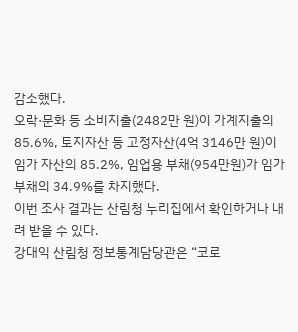감소했다.
오락·문화 등 소비지출(2482만 원)이 가계지출의 85.6%, 토지자산 등 고정자산(4억 3146만 원)이 임가 자산의 85.2%, 임업용 부채(954만원)가 임가 부채의 34.9%를 차지했다.
이번 조사 결과는 산림청 누리집에서 확인하거나 내려 받을 수 있다.
강대익 산림청 정보통계담당관은 “코로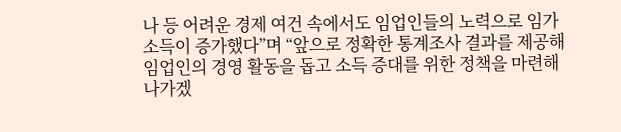나 등 어려운 경제 여건 속에서도 임업인들의 노력으로 임가소득이 증가했다”며 “앞으로 정확한 통계조사 결과를 제공해 임업인의 경영 활동을 돕고 소득 증대를 위한 정책을 마련해 나가겠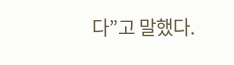다”고 말했다.